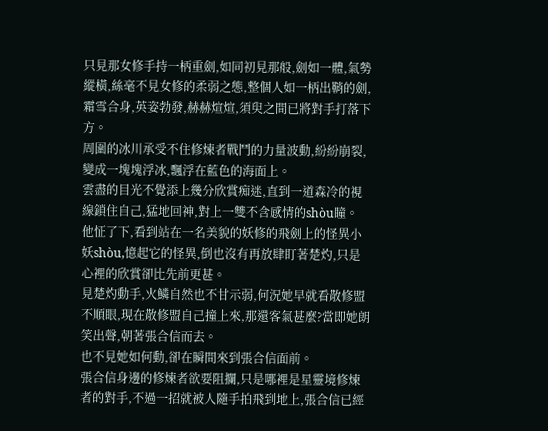只見那女修手持一柄重劍,如同初見那般,劍如一體,氣勢縱橫,絲毫不見女修的柔弱之態,整個人如一柄出鞘的劍,霜雪合身,英姿勃發,赫赫煊煊,須臾之間已將對手打落下方。
周圍的冰川承受不住修煉者戰鬥的力量波動,紛紛崩裂,變成一塊塊浮冰,飄浮在藍色的海面上。
雲盡的目光不覺添上幾分欣賞痴迷,直到一道森冷的視線鎖住自己,猛地回神,對上一雙不含感情的shòu瞳。
他怔了下,看到站在一名美貌的妖修的飛劍上的怪異小妖shòu,憶起它的怪異,倒也沒有再放肆盯著楚灼,只是心裡的欣賞卻比先前更甚。
見楚灼動手,火鱗自然也不甘示弱,何況她早就看散修盟不順眼,現在散修盟自己撞上來,那還客氣甚麼?當即她朗笑出聲,朝著張合信而去。
也不見她如何動,卻在瞬間來到張合信面前。
張合信身邊的修煉者欲要阻攔,只是哪裡是星靈境修煉者的對手,不過一招就被人隨手拍飛到地上,張合信已經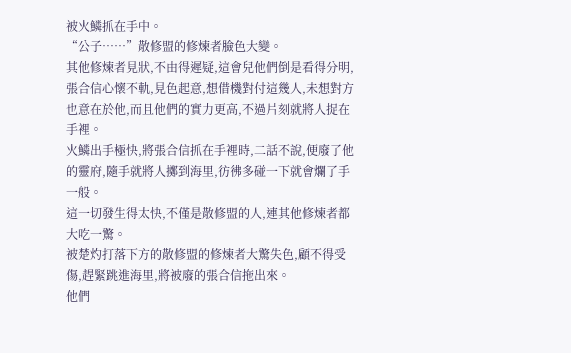被火鱗抓在手中。
“公子……”散修盟的修煉者臉色大變。
其他修煉者見狀,不由得遲疑,這會兒他們倒是看得分明,張合信心懷不軌,見色起意,想借機對付這幾人,未想對方也意在於他,而且他們的實力更高,不過片刻就將人捉在手裡。
火鱗出手極快,將張合信抓在手裡時,二話不說,便廢了他的靈府,隨手就將人擲到海里,彷彿多碰一下就會爛了手一般。
這一切發生得太快,不僅是散修盟的人,連其他修煉者都大吃一驚。
被楚灼打落下方的散修盟的修煉者大驚失色,顧不得受傷,趕緊跳進海里,將被廢的張合信拖出來。
他們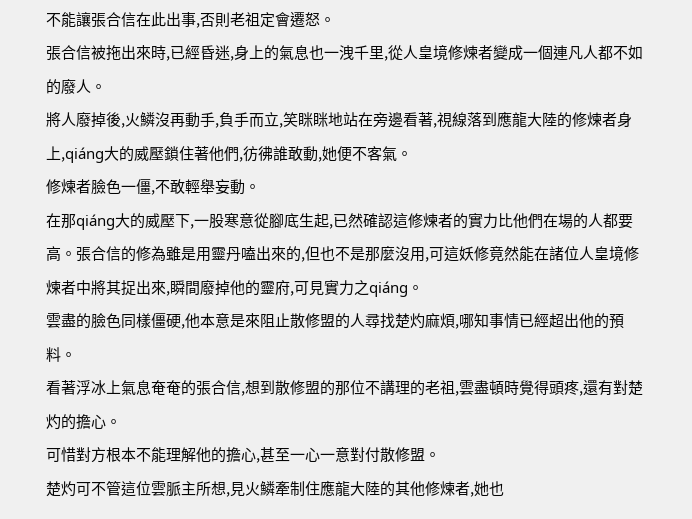不能讓張合信在此出事,否則老祖定會遷怒。
張合信被拖出來時,已經昏迷,身上的氣息也一洩千里,從人皇境修煉者變成一個連凡人都不如的廢人。
將人廢掉後,火鱗沒再動手,負手而立,笑眯眯地站在旁邊看著,視線落到應龍大陸的修煉者身上,qiáng大的威壓鎖住著他們,彷彿誰敢動,她便不客氣。
修煉者臉色一僵,不敢輕舉妄動。
在那qiáng大的威壓下,一股寒意從腳底生起,已然確認這修煉者的實力比他們在場的人都要高。張合信的修為雖是用靈丹嗑出來的,但也不是那麼沒用,可這妖修竟然能在諸位人皇境修煉者中將其捉出來,瞬間廢掉他的靈府,可見實力之qiáng。
雲盡的臉色同樣僵硬,他本意是來阻止散修盟的人尋找楚灼麻煩,哪知事情已經超出他的預料。
看著浮冰上氣息奄奄的張合信,想到散修盟的那位不講理的老祖,雲盡頓時覺得頭疼,還有對楚灼的擔心。
可惜對方根本不能理解他的擔心,甚至一心一意對付散修盟。
楚灼可不管這位雲脈主所想,見火鱗牽制住應龍大陸的其他修煉者,她也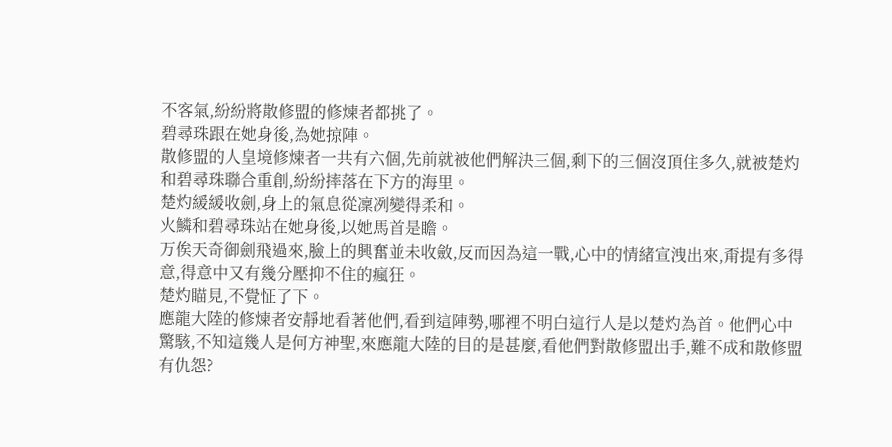不客氣,紛紛將散修盟的修煉者都挑了。
碧尋珠跟在她身後,為她掠陣。
散修盟的人皇境修煉者一共有六個,先前就被他們解決三個,剩下的三個沒頂住多久,就被楚灼和碧尋珠聯合重創,紛紛摔落在下方的海里。
楚灼緩緩收劍,身上的氣息從凜冽變得柔和。
火鱗和碧尋珠站在她身後,以她馬首是瞻。
万俟天奇御劍飛過來,臉上的興奮並未收斂,反而因為這一戰,心中的情緒宣洩出來,甭提有多得意,得意中又有幾分壓抑不住的瘋狂。
楚灼瞄見,不覺怔了下。
應龍大陸的修煉者安靜地看著他們,看到這陣勢,哪裡不明白這行人是以楚灼為首。他們心中驚駭,不知這幾人是何方神聖,來應龍大陸的目的是甚麼,看他們對散修盟出手,難不成和散修盟有仇怨?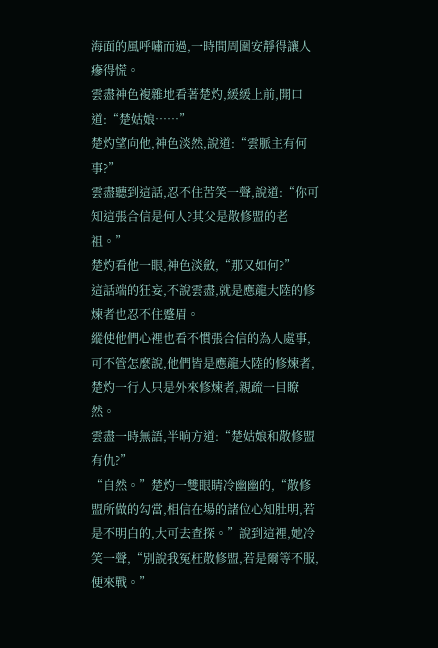海面的風呼嘯而過,一時間周圍安靜得讓人瘮得慌。
雲盡神色複雜地看著楚灼,緩緩上前,開口道:“楚姑娘……”
楚灼望向他,神色淡然,說道:“雲脈主有何事?”
雲盡聽到這話,忍不住苦笑一聲,說道:“你可知這張合信是何人?其父是散修盟的老祖。”
楚灼看他一眼,神色淡斂,“那又如何?”
這話端的狂妄,不說雲盡,就是應龍大陸的修煉者也忍不住蹙眉。
縱使他們心裡也看不慣張合信的為人處事,可不管怎麼說,他們皆是應龍大陸的修煉者,楚灼一行人只是外來修煉者,親疏一目瞭然。
雲盡一時無語,半晌方道:“楚姑娘和散修盟有仇?”
“自然。”楚灼一雙眼睛冷幽幽的,“散修盟所做的勾當,相信在場的諸位心知肚明,若是不明白的,大可去查探。”說到這裡,她冷笑一聲,“別說我冤枉散修盟,若是爾等不服,便來戰。”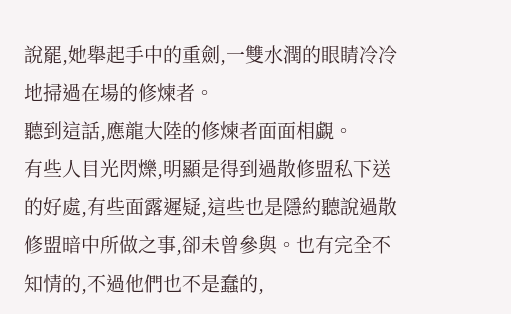說罷,她舉起手中的重劍,一雙水潤的眼睛冷冷地掃過在場的修煉者。
聽到這話,應龍大陸的修煉者面面相覷。
有些人目光閃爍,明顯是得到過散修盟私下送的好處,有些面露遲疑,這些也是隱約聽說過散修盟暗中所做之事,卻未曾參與。也有完全不知情的,不過他們也不是蠢的,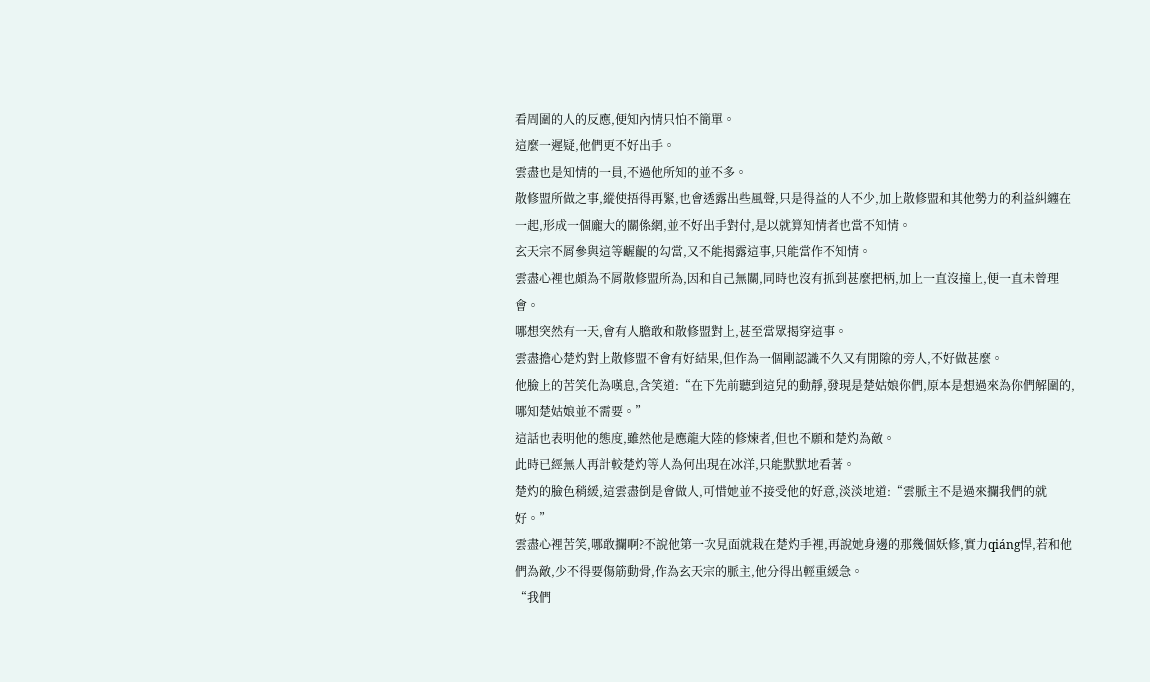看周圍的人的反應,便知內情只怕不簡單。
這麼一遲疑,他們更不好出手。
雲盡也是知情的一員,不過他所知的並不多。
散修盟所做之事,縱使捂得再緊,也會透露出些風聲,只是得益的人不少,加上散修盟和其他勢力的利益糾纏在一起,形成一個龐大的關係網,並不好出手對付,是以就算知情者也當不知情。
玄天宗不屑參與這等齷齪的勾當,又不能揭露這事,只能當作不知情。
雲盡心裡也頗為不屑散修盟所為,因和自己無關,同時也沒有抓到甚麼把柄,加上一直沒撞上,便一直未曾理會。
哪想突然有一天,會有人膽敢和散修盟對上,甚至當眾揭穿這事。
雲盡擔心楚灼對上散修盟不會有好結果,但作為一個剛認識不久又有閒隙的旁人,不好做甚麼。
他臉上的苦笑化為嘆息,含笑道:“在下先前聽到這兒的動靜,發現是楚姑娘你們,原本是想過來為你們解圍的,哪知楚姑娘並不需要。”
這話也表明他的態度,雖然他是應龍大陸的修煉者,但也不願和楚灼為敵。
此時已經無人再計較楚灼等人為何出現在冰洋,只能默默地看著。
楚灼的臉色稍緩,這雲盡倒是會做人,可惜她並不接受他的好意,淡淡地道:“雲脈主不是過來攔我們的就好。”
雲盡心裡苦笑,哪敢攔啊?不說他第一次見面就栽在楚灼手裡,再說她身邊的那幾個妖修,實力qiáng悍,若和他們為敵,少不得要傷筋動骨,作為玄天宗的脈主,他分得出輕重緩急。
“我們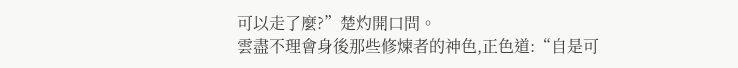可以走了麼?”楚灼開口問。
雲盡不理會身後那些修煉者的神色,正色道:“自是可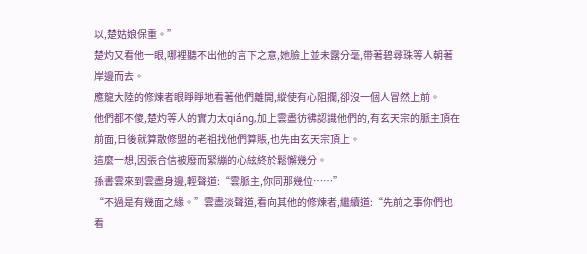以,楚姑娘保重。”
楚灼又看他一眼,哪裡聽不出他的言下之意,她臉上並未露分毫,帶著碧尋珠等人朝著岸邊而去。
應龍大陸的修煉者眼睜睜地看著他們離開,縱使有心阻攔,卻沒一個人冒然上前。
他們都不傻,楚灼等人的實力太qiáng,加上雲盡彷彿認識他們的,有玄天宗的脈主頂在前面,日後就算散修盟的老祖找他們算賬,也先由玄天宗頂上。
這麼一想,因張合信被廢而緊繃的心絃終於鬆懈幾分。
孫書雲來到雲盡身邊,輕聲道:“雲脈主,你同那幾位……”
“不過是有幾面之緣。”雲盡淡聲道,看向其他的修煉者,繼續道:“先前之事你們也看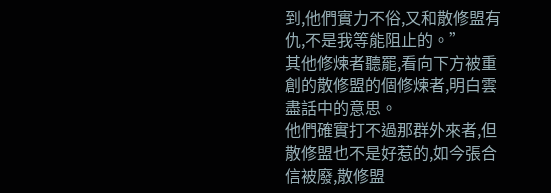到,他們實力不俗,又和散修盟有仇,不是我等能阻止的。”
其他修煉者聽罷,看向下方被重創的散修盟的個修煉者,明白雲盡話中的意思。
他們確實打不過那群外來者,但散修盟也不是好惹的,如今張合信被廢,散修盟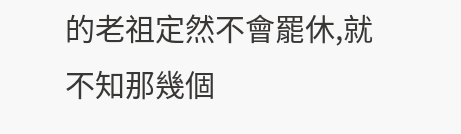的老祖定然不會罷休,就不知那幾個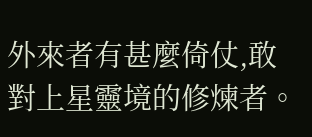外來者有甚麼倚仗,敢對上星靈境的修煉者。